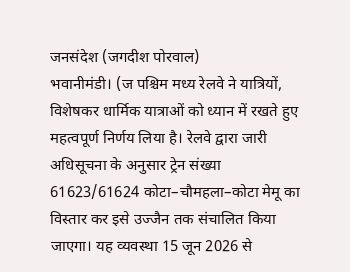जनसंदेश (जगदीश पोरवाल)
भवानीमंडी। (ज पश्चिम मध्य रेलवे ने यात्रियों, विशेषकर धार्मिक यात्राओं को ध्यान में रखते हुए महत्वपूर्ण निर्णय लिया है। रेलवे द्वारा जारी अधिसूचना के अनुसार ट्रेन संख्या 61623/61624 कोटा–चौमहला–कोटा मेमू का विस्तार कर इसे उज्जैन तक संचालित किया जाएगा। यह व्यवस्था 15 जून 2026 से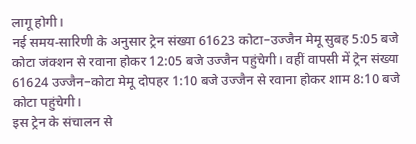लागू होगी।
नई समय-सारिणी के अनुसार ट्रेन संख्या 61623 कोटा–उज्जैन मेमू सुबह 5:05 बजे कोटा जंक्शन से रवाना होकर 12:05 बजे उज्जैन पहुंचेगी। वहीं वापसी में ट्रेन संख्या 61624 उज्जैन–कोटा मेमू दोपहर 1:10 बजे उज्जैन से रवाना होकर शाम 8:10 बजे कोटा पहुंचेगी।
इस ट्रेन के संचालन से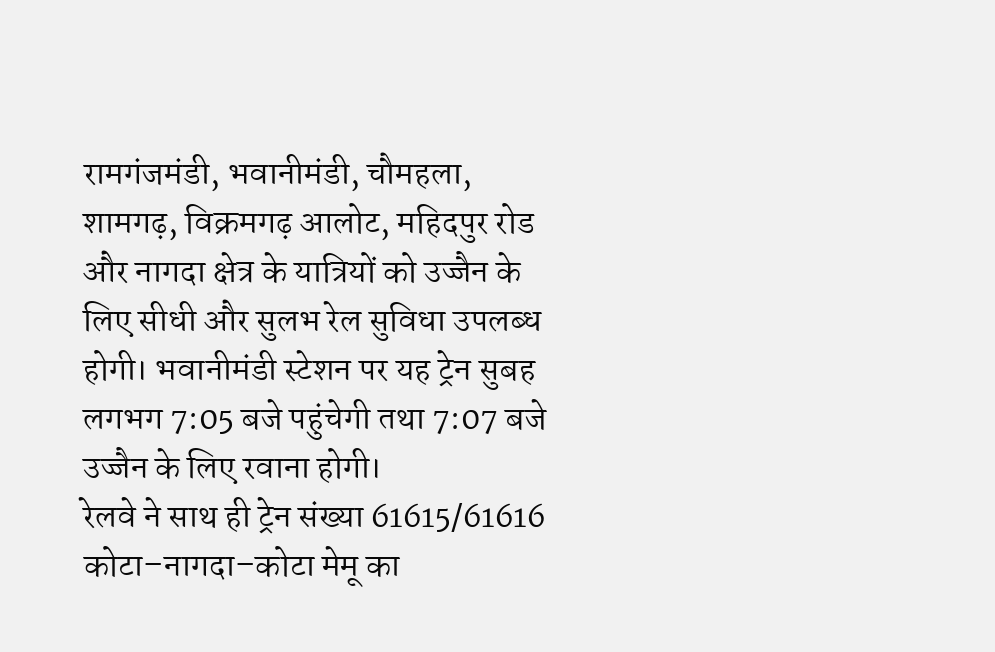रामगंजमंडी, भवानीमंडी, चौमहला, शामगढ़, विक्रमगढ़ आलोट, महिदपुर रोड और नागदा क्षेत्र के यात्रियों को उज्जैन के लिए सीधी और सुलभ रेल सुविधा उपलब्ध होगी। भवानीमंडी स्टेशन पर यह ट्रेन सुबह लगभग 7:05 बजे पहुंचेगी तथा 7:07 बजे उज्जैन के लिए रवाना होगी।
रेलवे ने साथ ही ट्रेन संख्या 61615/61616 कोटा–नागदा–कोटा मेमू का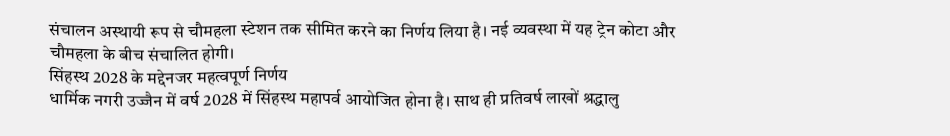संचालन अस्थायी रूप से चौमहला स्टेशन तक सीमित करने का निर्णय लिया है। नई व्यवस्था में यह ट्रेन कोटा और चौमहला के बीच संचालित होगी।
सिंहस्थ 2028 के मद्देनजर महत्वपूर्ण निर्णय
धार्मिक नगरी उज्जैन में वर्ष 2028 में सिंहस्थ महापर्व आयोजित होना है। साथ ही प्रतिवर्ष लाखों श्रद्धालु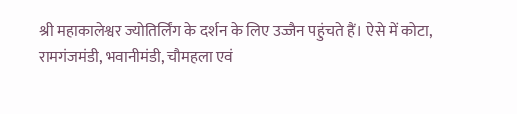श्री महाकालेश्वर ज्योतिर्लिंग के दर्शन के लिए उज्जैन पहुंचते हैं। ऐसे में कोटा, रामगंजमंडी, भवानीमंडी, चौमहला एवं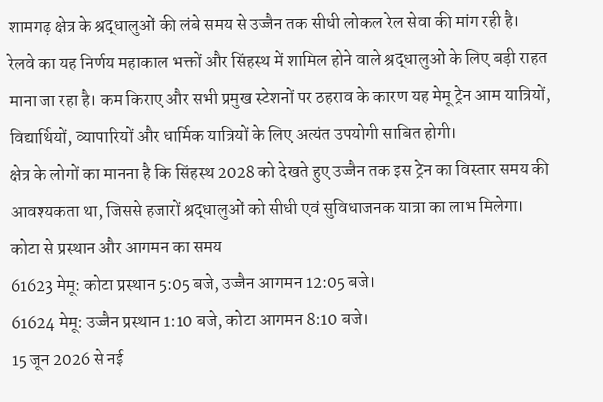शामगढ़ क्षेत्र के श्रद्धालुओं की लंबे समय से उज्जैन तक सीधी लोकल रेल सेवा की मांग रही है।
रेलवे का यह निर्णय महाकाल भक्तों और सिंहस्थ में शामिल होने वाले श्रद्धालुओं के लिए बड़ी राहत माना जा रहा है। कम किराए और सभी प्रमुख स्टेशनों पर ठहराव के कारण यह मेमू ट्रेन आम यात्रियों, विद्यार्थियों, व्यापारियों और धार्मिक यात्रियों के लिए अत्यंत उपयोगी साबित होगी।
क्षेत्र के लोगों का मानना है कि सिंहस्थ 2028 को देखते हुए उज्जैन तक इस ट्रेन का विस्तार समय की आवश्यकता था, जिससे हजारों श्रद्धालुओं को सीधी एवं सुविधाजनक यात्रा का लाभ मिलेगा।
कोटा से प्रस्थान और आगमन का समय
61623 मेमू: कोटा प्रस्थान 5:05 बजे, उज्जैन आगमन 12:05 बजे।
61624 मेमू: उज्जैन प्रस्थान 1:10 बजे, कोटा आगमन 8:10 बजे।
15 जून 2026 से नई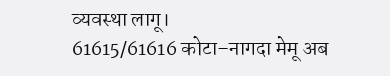व्यवस्था लागू।
61615/61616 कोटा–नागदा मेमू अब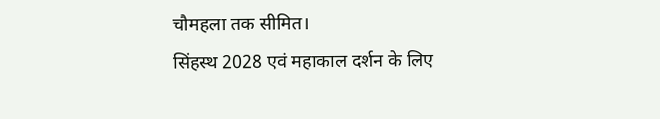चौमहला तक सीमित।
सिंहस्थ 2028 एवं महाकाल दर्शन के लिए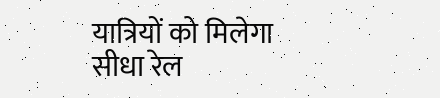यात्रियों को मिलेगा सीधा रेल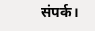संपर्क।